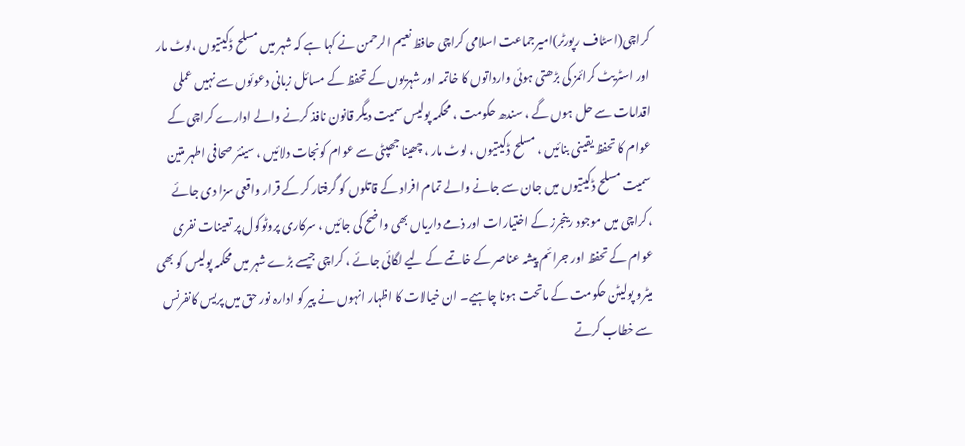کراچی(اسٹاف رپورٹر)امیرجماعت اسلامی کراچی حافظ نعیم الرحمن نے کہا ہے کہ شہر میں مسلح ڈکیتیوں ،لوٹ مار اور اسٹریٹ کرائمز کی بڑھتی ہوئی وارداتوں کا خاتمہ اور شہریوں کے تحفظ کے مسائل زبانی دعوئوں سے نہیں عملی اقدامات سے حل ہوں گے ، سندھ حکومت ، محکمہ پولیس سمیت دیگر قانون نافذ کرنے والے ادارے کراچی کے عوام کا تحفظ یقینی بنائیں ، مسلح ڈکیتیوں ، لوٹ مار ، چھینا جھپٹی سے عوام کونجات دلائیں ، سینئر صحافی اطہر متین سمیت مسلح ڈکیتیوں میں جان سے جانے والے تمام افراد کے قاتلوں کو گرفتار کر کے قرار واقعی سزا دی جائے ،کراچی میں موجود رینجرز کے اختیارات اور ذمے داریاں بھی واضح کی جائیں ، سرکاری پروٹوکول پر تعینات نفری عوام کے تحفظ اور جرائم پیشہ عناصر کے خاتمے کے لیے لگائی جائے ، کراچی جیسے بڑے شہر میں محکمہ پولیس کو بھی میٹرو پولیٹن حکومت کے ماتحت ہونا چاہیے۔ ان خیالات کا اظہار انہوں نے پیر کو ادارہ نور حق میں پریس کانفرنس سے خطاب کرتے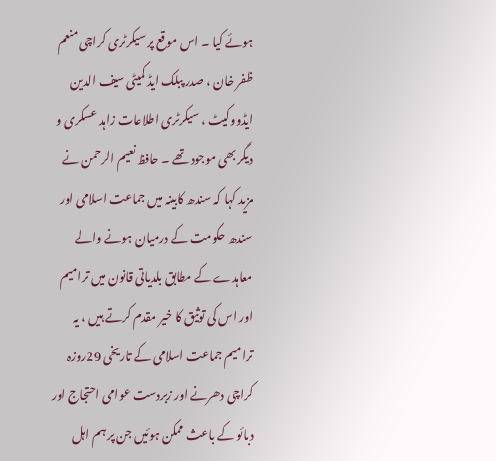ہوئے کیا ۔ اس موقع پر سیکرٹری کراچی منعم ظفر خان ، صدر پبلک ایڈ کمیٹی سیف الدین ایڈووکیٹ ، سیکرٹری اطلاعات زاہد عسکری و دیگر بھی موجود تھے ۔ حافظ نعیم الرحمن نے مزید کہا کہ سندھ کابینہ میں جماعت اسلامی اور سندھ حکومت کے درمیان ہونے والے معاہدے کے مطابق بلدیاتی قانون میں ترامیم اور اس کی توثیق کا خیر مقدم کرتے ہیں ، یہ ترامیم جماعت اسلامی کے تاریخی 29روزہ کراچی دھرنے اور زبردست عوامی احتجاج اور دبائو کے باعث ممکن ہوئیں جن پر ہم اہل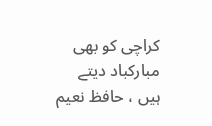کراچی کو بھی مبارکباد دیتے ہیں ، حافظ نعیم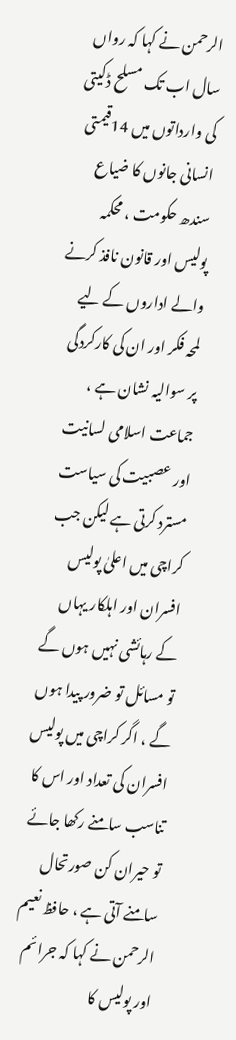الرحمن نے کہا کہ رواں سال اب تک مسلح ڈکیتی کی وارداتوں میں 14قیمتی انسانی جانوں کا ضیاع سندھ حکومت ، محکمہ پولیس اور قانون نافذ کرنے والے اداروں کے لیے لمحہ فکر اور ان کی کارکردگی پر سوالیہ نشان ہے ، جماعت اسلامی لسانیت اور عصبیت کی سیاست مسترد کرتی ہے لیکن جب کراچی میں اعلیٰ پولیس افسران اور اہلکار یہاں کے رہائشی نہیں ہوں گے تو مسائل تو ضرور پیدا ہوں گے ، اگر کراچی میں پولیس افسران کی تعداد اور اس کا تناسب سامنے رکھا جائے تو حیران کن صورتحال سامنے آتی ہے ، حافظ نعیم الرحمن نے کہا کہ جرائم اور پولیس کا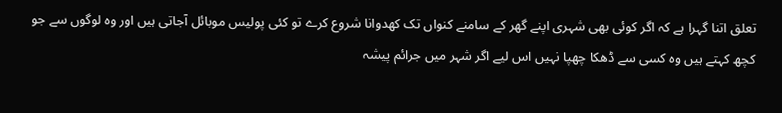تعلق اتنا گہرا ہے کہ اگر کوئی بھی شہری اپنے گھر کے سامنے کنواں تک کھدوانا شروع کرے تو کئی پولیس موبائل آجاتی ہیں اور وہ لوگوں سے جو کچھ کہتے ہیں وہ کسی سے ڈھکا چھپا نہیں اس لیے اگر شہر میں جرائم پیشہ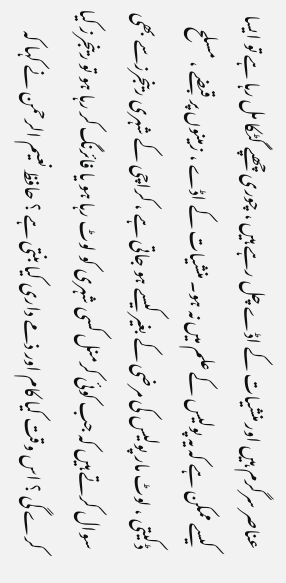عناصر سرگرم ہیں اور منشیات کے اڈے چل رہے ہیں ، چوری چھپے گٹکا مل رہا ہے تو ایسا کیسے ممکن ہے کہ یہ پولیس کے علم میں نہ ہو۔ منشیات کے اڈے ، زمینوں پر قبضے ، مسلح ڈکیتی ، لوٹ مار پولیس کی مرضی کے بغیر کیسے ہو جاتی ہے ، کراچی کے شہری رینجرزسے بھی سوال کرتے ہیں کہ جب کوئی کرمنل کسی شہری کو لوٹ رہا ہو یا فائرنگ کر رہا ہو تو رینجرز کیا کرے گی ؟ اس وقت کیا کام اور ذمے داری کیا بنتی ہے ؟ حافظ نعیم الرحمن نے کہا کہ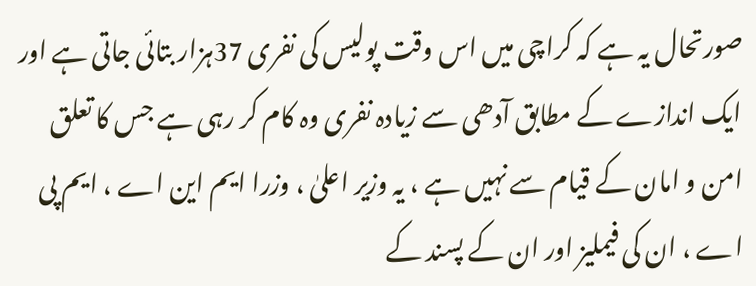صورتحال یہ ہے کہ کراچی میں اس وقت پولیس کی نفری 37ہزار بتائی جاتی ہے اور ایک اندازے کے مطابق آدھی سے زیادہ نفری وہ کام کر رہی ہے جس کا تعلق امن و امان کے قیام سے نہیں ہے ، یہ وزیر اعلیٰ ، وزرا ایم این اے ، ایم پی اے ، ان کی فیملیز اور ان کے پسند کے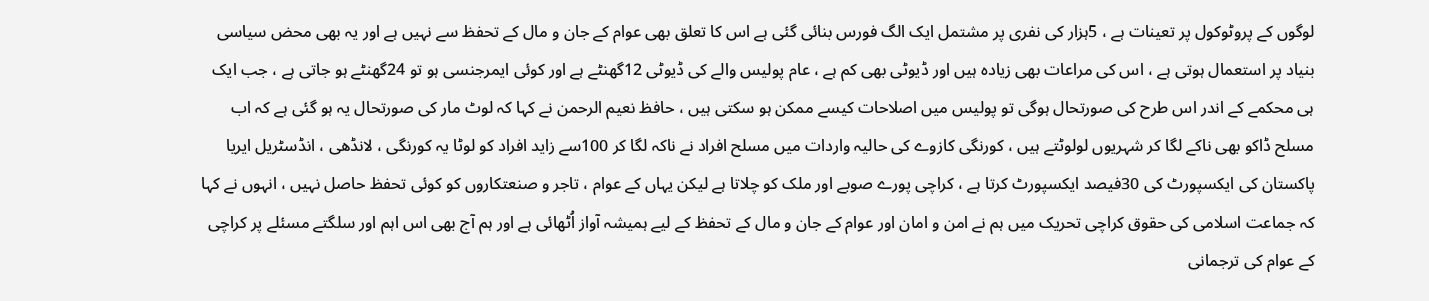لوگوں کے پروٹوکول پر تعینات ہے ، 5ہزار کی نفری پر مشتمل ایک الگ فورس بنائی گئی ہے اس کا تعلق بھی عوام کے جان و مال کے تحفظ سے نہیں ہے اور یہ بھی محض سیاسی بنیاد پر استعمال ہوتی ہے ، اس کی مراعات بھی زیادہ ہیں اور ڈیوٹی بھی کم ہے ، عام پولیس والے کی ڈیوٹی 12گھنٹے ہے اور کوئی ایمرجنسی ہو تو 24گھنٹے ہو جاتی ہے ، جب ایک ہی محکمے کے اندر اس طرح کی صورتحال ہوگی تو پولیس میں اصلاحات کیسے ممکن ہو سکتی ہیں ، حافظ نعیم الرحمن نے کہا کہ لوٹ مار کی صورتحال یہ ہو گئی ہے کہ اب مسلح ڈاکو بھی ناکے لگا کر شہریوں لولوٹتے ہیں ، کورنگی کازوے کی حالیہ واردات میں مسلح افراد نے ناکہ لگا کر 100سے زاید افراد کو لوٹا یہ کورنگی ، لانڈھی ، انڈسٹریل ایریا پاکستان کی ایکسپورٹ کی 30فیصد ایکسپورٹ کرتا ہے ، کراچی پورے صوبے اور ملک کو چلاتا ہے لیکن یہاں کے عوام ، تاجر و صنعتکاروں کو کوئی تحفظ حاصل نہیں ، انہوں نے کہا کہ جماعت اسلامی کی حقوق کراچی تحریک میں ہم نے امن و امان اور عوام کے جان و مال کے تحفظ کے لیے ہمیشہ آواز اُٹھائی ہے اور ہم آج بھی اس اہم اور سلگتے مسئلے پر کراچی کے عوام کی ترجمانی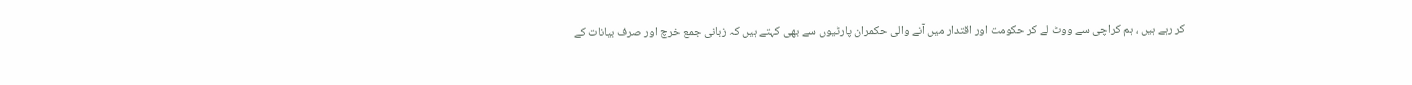کر رہے ہیں ، ہم کراچی سے ووٹ لے کر حکومت اور اقتدار میں آنے والی حکمران پارٹیوں سے بھی کہتے ہیں کہ زبانی جمع خرچ اور صرف بیانات کے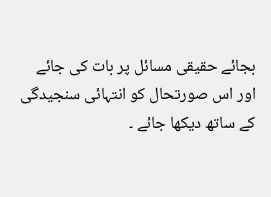بجائے حقیقی مسائل پر بات کی جائے اور اس صورتحال کو انتہائی سنجیدگی کے ساتھ دیکھا جائے ۔